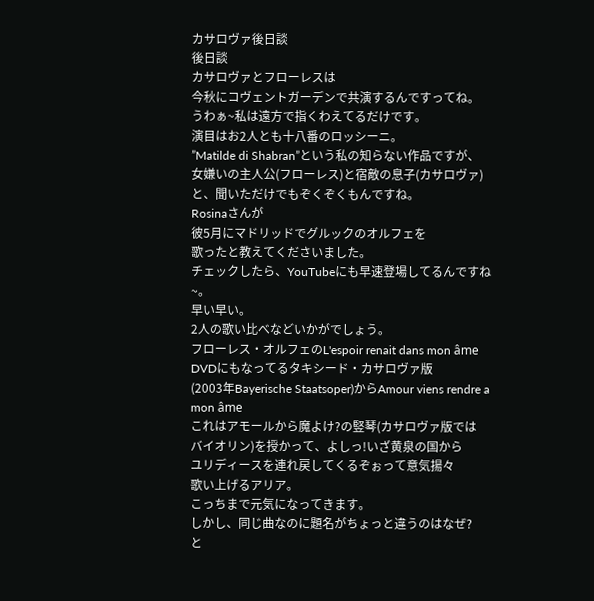カサロヴァ後日談
後日談
カサロヴァとフローレスは
今秋にコヴェントガーデンで共演するんですってね。
うわぁ~私は遠方で指くわえてるだけです。
演目はお2人とも十八番のロッシーニ。
”Matilde di Shabran”という私の知らない作品ですが、
女嫌いの主人公(フローレス)と宿敵の息子(カサロヴァ)
と、聞いただけでもぞくぞくもんですね。
Rosinaさんが
彼5月にマドリッドでグルックのオルフェを
歌ったと教えてくださいました。
チェックしたら、YouTubeにも早速登場してるんですね~。
早い早い。
2人の歌い比べなどいかがでしょう。
フローレス・オルフェのL'espoir renait dans mon âme
DVDにもなってるタキシード・カサロヴァ版
(2003年Bayerische Staatsoper)からAmour viens rendre a mon âme
これはアモールから魔よけ?の竪琴(カサロヴァ版では
バイオリン)を授かって、よしっ!いざ黄泉の国から
ユリディースを連れ戻してくるぞぉって意気揚々
歌い上げるアリア。
こっちまで元気になってきます。
しかし、同じ曲なのに題名がちょっと違うのはなぜ?
と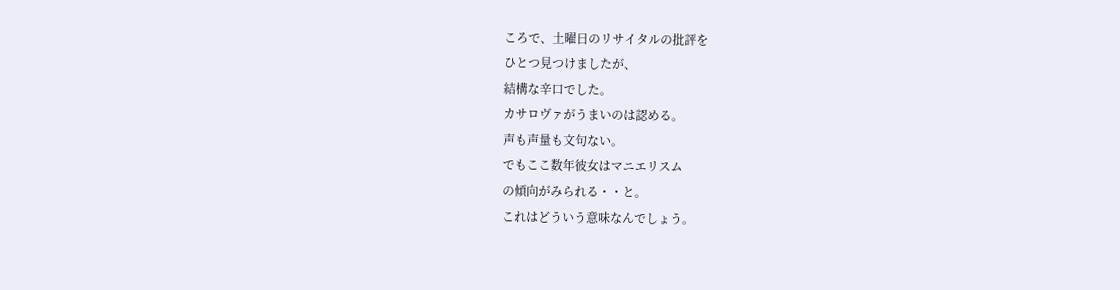ころで、土曜日のリサイタルの批評を
ひとつ見つけましたが、
結構な辛口でした。
カサロヴァがうまいのは認める。
声も声量も文句ない。
でもここ数年彼女はマニエリスム
の傾向がみられる・・と。
これはどういう意味なんでしょう。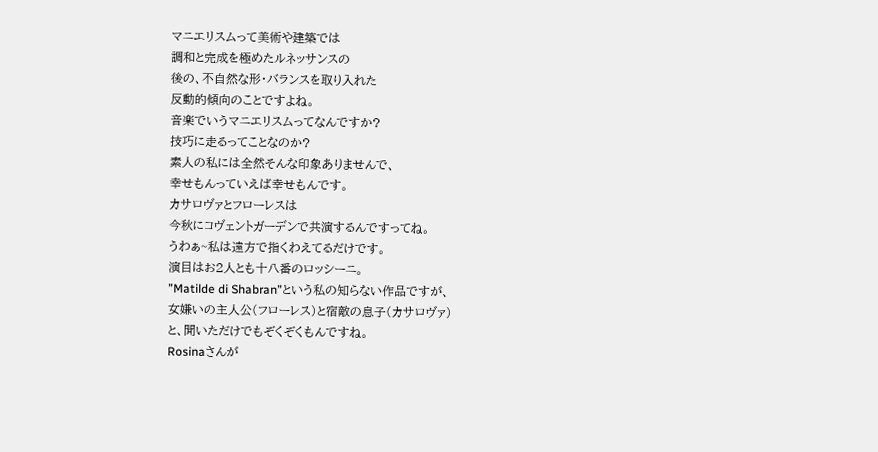マニエリスムって美術や建築では
調和と完成を極めたルネッサンスの
後の、不自然な形・バランスを取り入れた
反動的傾向のことですよね。
音楽でいうマニエリスムってなんですか?
技巧に走るってことなのか?
素人の私には全然そんな印象ありませんで、
幸せもんっていえば幸せもんです。
カサロヴァとフローレスは
今秋にコヴェントガーデンで共演するんですってね。
うわぁ~私は遠方で指くわえてるだけです。
演目はお2人とも十八番のロッシーニ。
”Matilde di Shabran”という私の知らない作品ですが、
女嫌いの主人公(フローレス)と宿敵の息子(カサロヴァ)
と、聞いただけでもぞくぞくもんですね。
Rosinaさんが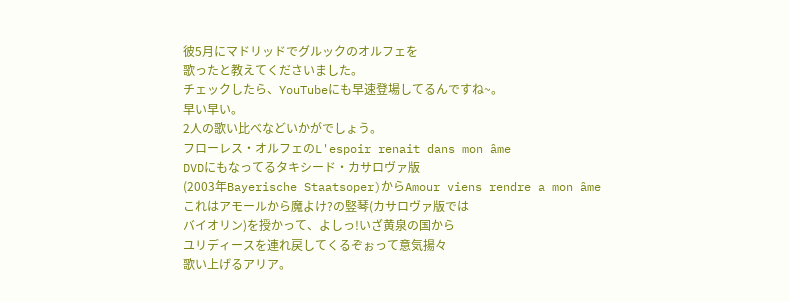彼5月にマドリッドでグルックのオルフェを
歌ったと教えてくださいました。
チェックしたら、YouTubeにも早速登場してるんですね~。
早い早い。
2人の歌い比べなどいかがでしょう。
フローレス・オルフェのL'espoir renait dans mon âme
DVDにもなってるタキシード・カサロヴァ版
(2003年Bayerische Staatsoper)からAmour viens rendre a mon âme
これはアモールから魔よけ?の竪琴(カサロヴァ版では
バイオリン)を授かって、よしっ!いざ黄泉の国から
ユリディースを連れ戻してくるぞぉって意気揚々
歌い上げるアリア。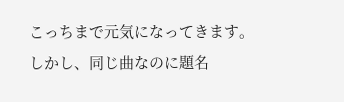こっちまで元気になってきます。
しかし、同じ曲なのに題名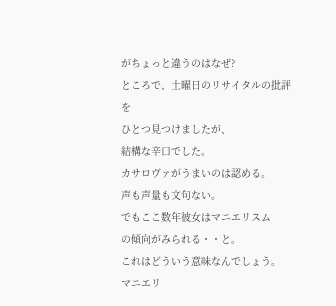がちょっと違うのはなぜ?
ところで、土曜日のリサイタルの批評を
ひとつ見つけましたが、
結構な辛口でした。
カサロヴァがうまいのは認める。
声も声量も文句ない。
でもここ数年彼女はマニエリスム
の傾向がみられる・・と。
これはどういう意味なんでしょう。
マニエリ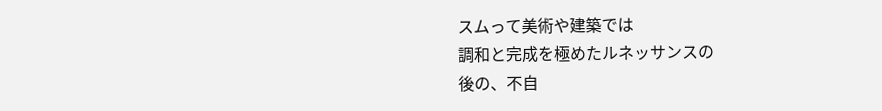スムって美術や建築では
調和と完成を極めたルネッサンスの
後の、不自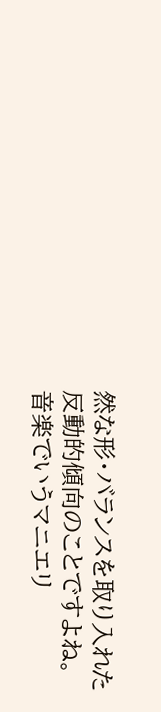然な形・バランスを取り入れた
反動的傾向のことですよね。
音楽でいうマニエリ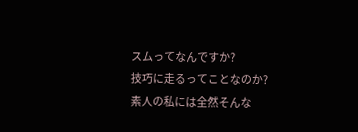スムってなんですか?
技巧に走るってことなのか?
素人の私には全然そんな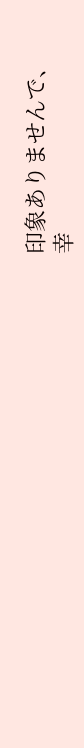印象ありませんで、
幸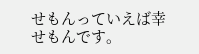せもんっていえば幸せもんです。